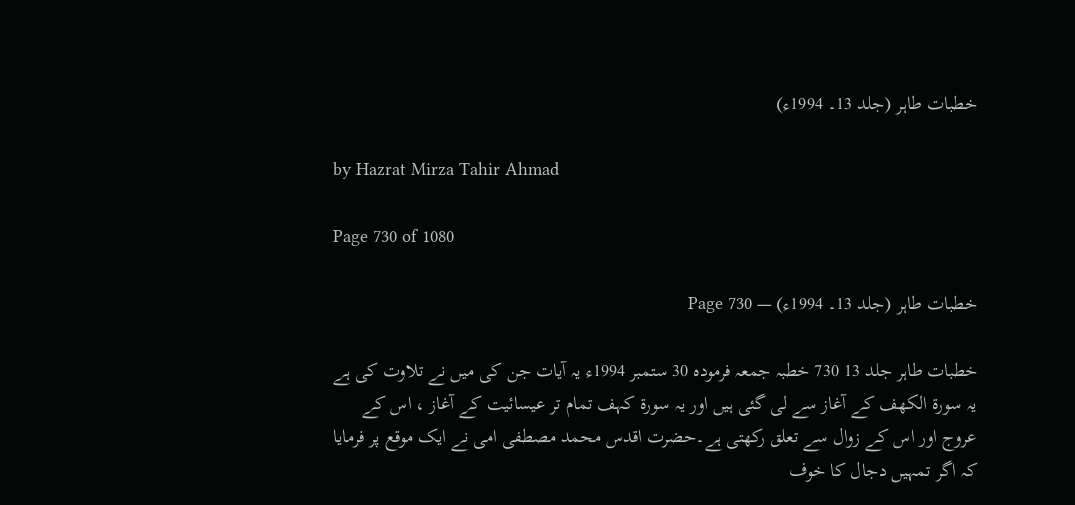خطبات طاہر (جلد 13۔ 1994ء)

by Hazrat Mirza Tahir Ahmad

Page 730 of 1080

خطبات طاہر (جلد 13۔ 1994ء) — Page 730

خطبات طاہر جلد 13 730 خطبہ جمعہ فرمودہ 30 ستمبر 1994ء یہ آیات جن کی میں نے تلاوت کی ہے یہ سورۃ الکھف کے آغاز سے لی گئی ہیں اور یہ سورۃ کہف تمام تر عیسائیت کے آغاز ، اس کے عروج اور اس کے زوال سے تعلق رکھتی ہے۔حضرت اقدس محمد مصطفی امی نے ایک موقع پر فرمایا کہ اگر تمہیں دجال کا خوف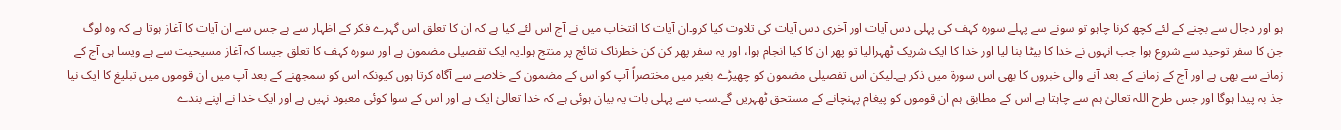ہو اور دجال سے بچنے کے لئے کچھ کرنا چاہو تو سونے سے پہلے سورہ کہف کی پہلی دس آیات اور آخری دس آیات کی تلاوت کیا کرو۔ان آیات کا انتخاب میں نے آج اس لئے کیا ہے کہ ان کا تعلق اس گہرے فکر کے اظہار سے ہے جس سے ان آیات کا آغاز ہوتا ہے کہ وہ لوگ جن کا سفر توحید سے شروع ہوا جب انہوں نے خدا کا بیٹا بنا لیا اور خدا کا ایک شریک ٹھہرالیا تو پھر ان کا کیا انجام ہوا، اور یہ سفر پھر کن کن خطرناک نتائج پر منتج ہوا۔یہ ایک تفصیلی مضمون ہے اور سورہ کہف کا تعلق جیسا کہ آغاز مسیحیت سے ہے ویسا ہی آج کے زمانے سے بھی ہے اور آج کے زمانے کے بعد آنے والی خبروں کا بھی اس سورۃ میں ذکر ہے۔لیکن اس تفصیلی مضمون کو چھیڑے بغیر میں مختصراً آپ کو اس کے مضمون کے خلاصے سے آگاہ کرتا ہوں کیونکہ اس کو سمجھنے کے بعد آپ میں ان قوموں میں تبلیغ کا ایک نیا جذ بہ پیدا ہوگا اور جس طرح اللہ تعالیٰ ہم سے چاہتا ہے اس کے مطابق ہم ان قوموں کو پیغام پہنچانے کے مستحق ٹھہریں گے۔سب سے پہلی بات یہ بیان ہوئی ہے کہ خدا تعالیٰ ایک ہے اور اس کے سوا کوئی معبود نہیں ہے اور ایک خدا نے اپنے بندے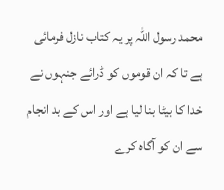محمد رسول اللہ پر یہ کتاب نازل فرمائی ہے تا کہ ان قوموں کو ڈرائے جنہوں نے خدا کا بیٹا بنا لیا ہے اور اس کے بد انجام سے ان کو آگاہ کرے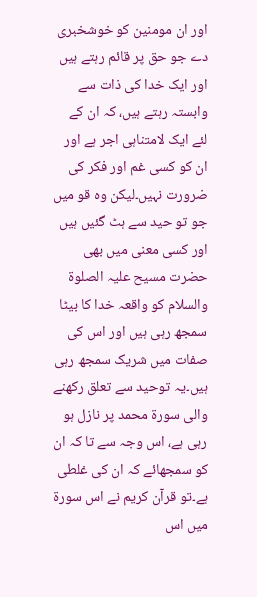اور ان مومنین کو خوشخبری دے جو حق پر قائم رہتے ہیں اور ایک خدا کی ذات سے وابستہ رہتے ہیں، کہ ان کے لئے ایک لامتناہی اجر ہے اور ان کو کسی غم اور فکر کی ضرورت نہیں۔لیکن وہ قو میں جو تو حید سے ہٹ گئیں ہیں اور کسی معنی میں بھی حضرت مسیح علیہ الصلوۃ والسلام کو واقعہ خدا کا بیٹا سمجھ رہی ہیں اور اس کی صفات میں شریک سمجھ رہی ہیں۔یہ توحید سے تعلق رکھنے والی سورۃ محمد پر نازل ہو رہی ہے، اس وجہ سے تا کہ ان کو سمجھائے کہ ان کی غلطی ہے۔تو قرآن کریم نے اس سورۃ میں اس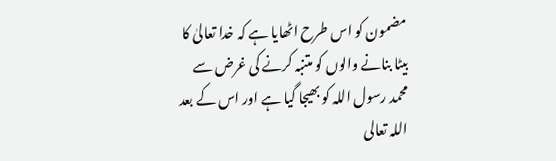مضمون کو اس طرح اٹھایا ہے کہ خدا تعالیٰ کا بیٹا بنانے والوں کو متنبہ کرنے کی غرض سے محمد رسول اللہ کو بھیجا گیا ہے اور اس کے بعد اللہ تعالی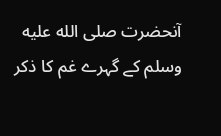آنحضرت صلى الله عليه وسلم کے گہرے غم کا ذکر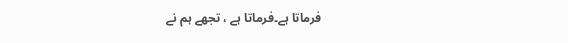فرماتا ہے۔فرماتا ہے ، تجھے ہم نے